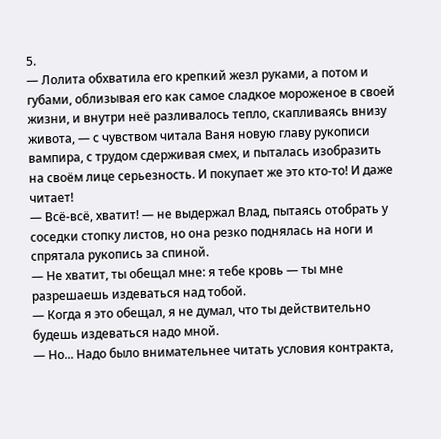5.
— Лолита обхватила его крепкий жезл руками, а потом и губами, облизывая его как самое сладкое мороженое в своей жизни, и внутри неё разливалось тепло, скапливаясь внизу живота, — с чувством читала Ваня новую главу рукописи вампира, с трудом сдерживая смех, и пыталась изобразить на своём лице серьезность. И покупает же это кто-то! И даже читает!
— Всё-всё, хватит! — не выдержал Влад, пытаясь отобрать у соседки стопку листов, но она резко поднялась на ноги и спрятала рукопись за спиной.
— Не хватит, ты обещал мне: я тебе кровь — ты мне разрешаешь издеваться над тобой.
— Когда я это обещал, я не думал, что ты действительно будешь издеваться надо мной.
— Но... Надо было внимательнее читать условия контракта,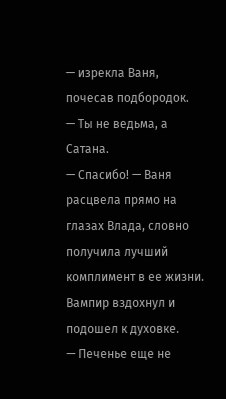— изрекла Ваня, почесав подбородок.
— Ты не ведьма, а Сатана.
— Спасибо! — Ваня расцвела прямо на глазах Влада, словно получила лучший комплимент в ее жизни. Вампир вздохнул и подошел к духовке.
— Печенье еще не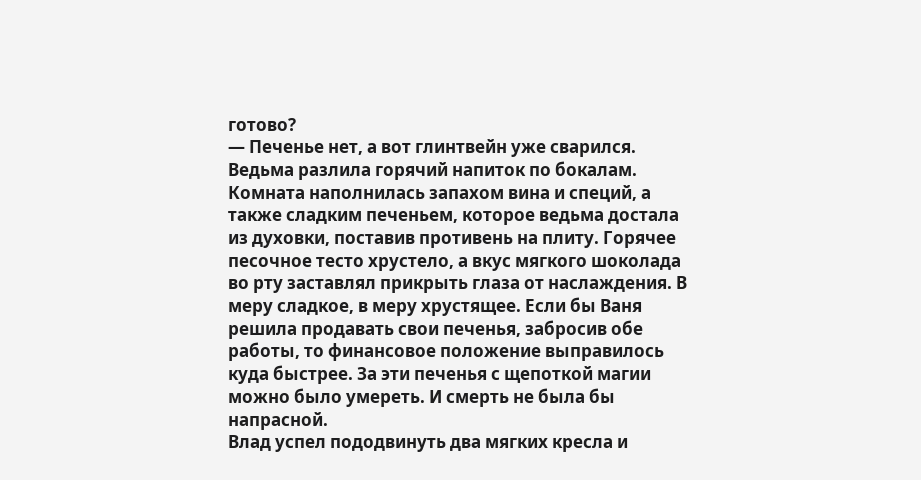готово?
— Печенье нет, а вот глинтвейн уже сварился.
Ведьма разлила горячий напиток по бокалам. Комната наполнилась запахом вина и специй, а также сладким печеньем, которое ведьма достала из духовки, поставив противень на плиту. Горячее песочное тесто хрустело, а вкус мягкого шоколада во рту заставлял прикрыть глаза от наслаждения. В меру сладкое, в меру хрустящее. Если бы Ваня решила продавать свои печенья, забросив обе работы, то финансовое положение выправилось куда быстрее. За эти печенья с щепоткой магии можно было умереть. И смерть не была бы напрасной.
Влад успел пододвинуть два мягких кресла и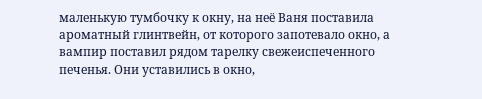маленькую тумбочку к окну, на неё Ваня поставила ароматный глинтвейн, от которого запотевало окно, а вампир поставил рядом тарелку свежеиспеченного печенья. Они уставились в окно,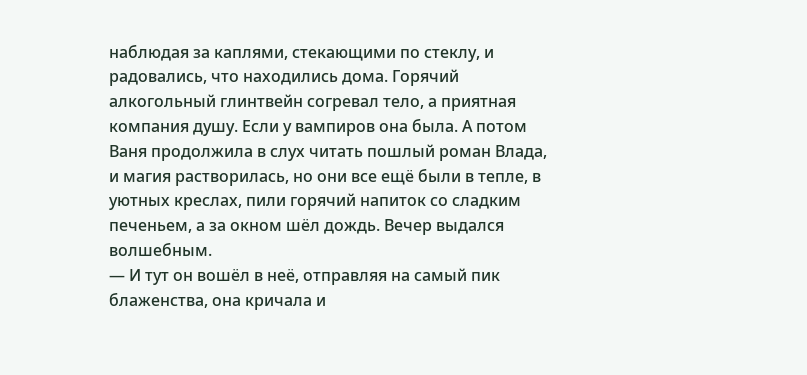наблюдая за каплями, стекающими по стеклу, и радовались, что находились дома. Горячий алкогольный глинтвейн согревал тело, а приятная компания душу. Если у вампиров она была. А потом Ваня продолжила в слух читать пошлый роман Влада, и магия растворилась, но они все ещё были в тепле, в уютных креслах, пили горячий напиток со сладким печеньем, а за окном шёл дождь. Вечер выдался волшебным.
— И тут он вошёл в неё, отправляя на самый пик блаженства, она кричала и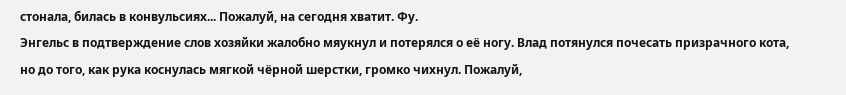стонала, билась в конвульсиях... Пожалуй, на сегодня хватит. Фу.
Энгельс в подтверждение слов хозяйки жалобно мяукнул и потерялся о её ногу. Влад потянулся почесать призрачного кота, но до того, как рука коснулась мягкой чёрной шерстки, громко чихнул. Пожалуй,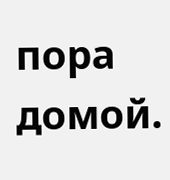пора домой.